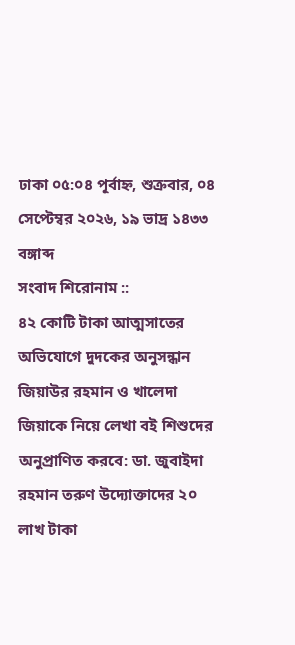ঢাকা ০৫:০৪ পূর্বাহ্ন, শুক্রবার, ০৪ সেপ্টেম্বর ২০২৬, ১৯ ভাদ্র ১৪৩৩ বঙ্গাব্দ
সংবাদ শিরোনাম ::
৪২ কোটি টাকা আত্মসাতের অভিযোগে দুদকের অনুসন্ধান জিয়াউর রহমান ও খালেদা জিয়াকে নিয়ে লেখা বই শিশুদের অনুপ্রাণিত করবে: ডা. জুবাইদা রহমান তরুণ উদ্যোক্তাদের ২০ লাখ টাকা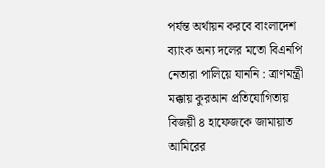পর্যন্ত অর্থায়ন করবে বাংলাদেশ ব্যাংক অন্য দলের মতো বিএনপি নেতারা পালিয়ে যাননি : ত্রাণমন্ত্রী মক্কায় কুরআন প্রতিযোগিতায় বিজয়ী ৪ হাফেজকে জামায়াত আমিরের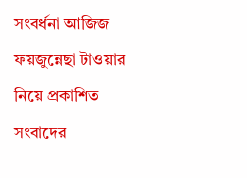সংবর্ধনা আজিজ ফয়জুন্নেছা টাওয়ার নিয়ে প্রকাশিত সংবাদের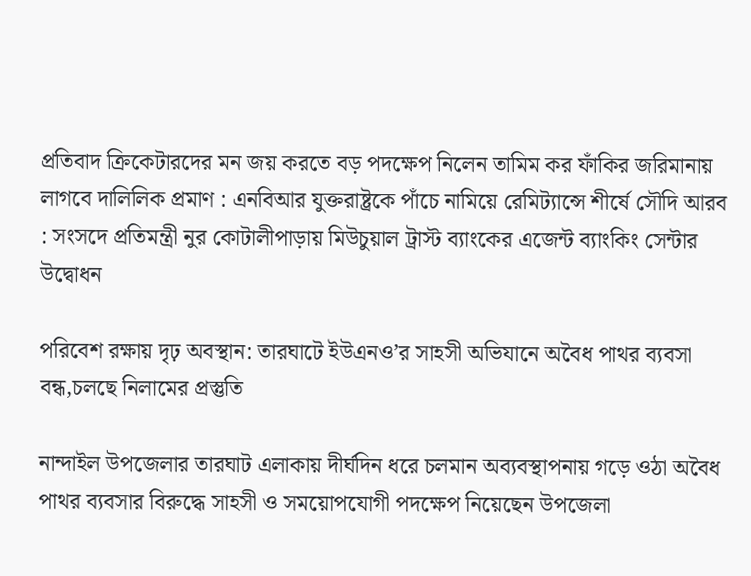প্রতিবাদ ক্রিকেটারদের মন জয় করতে বড় পদক্ষেপ নিলেন তামিম কর ফাঁকির জরিমানায় লাগবে দালিলিক প্রমাণ : এনবিআর যুক্তরাষ্ট্রকে পাঁচে নামিয়ে রেমিট্যান্সে শীর্ষে সৌদি আরব : সংসদে প্রতিমন্ত্রী নুর কোটালীপাড়ায় মিউচুয়াল ট্রাস্ট ব্যাংকের এজেন্ট ব্যাংকিং সেন্টার উদ্বোধন

পরিবেশ রক্ষায় দৃঢ় অবস্থান: তারঘাটে ইউএনও’র সাহসী অভিযানে অবৈধ পাথর ব্যবসা বন্ধ,চলছে নিলামের প্রস্তুতি

নান্দাইল উপজেলার তারঘাট এলাকায় দীর্ঘদিন ধরে চলমান অব্যবস্থাপনায় গড়ে ওঠা অবৈধ পাথর ব্যবসার বিরুদ্ধে সাহসী ও সময়োপযোগী পদক্ষেপ নিয়েছেন উপজেলা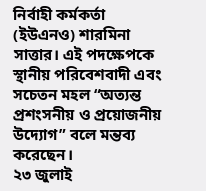নির্বাহী কর্মকর্তা (ইউএনও) শারমিনা সাত্তার। এই পদক্ষেপকে স্থানীয় পরিবেশবাদী এবং সচেতন মহল “অত্যন্ত প্রশংসনীয় ও প্রয়োজনীয় উদ্যোগ” বলে মন্তব্য করেছেন।
২৩ জুলাই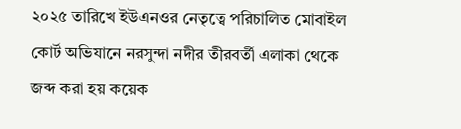২০২৫ তারিখে ইউএনওর নেতৃত্বে পরিচালিত মোবাইল কোর্ট অভিযানে নরসুন্দা নদীর তীরবর্তী এলাকা থেকে জব্দ করা হয় কয়েক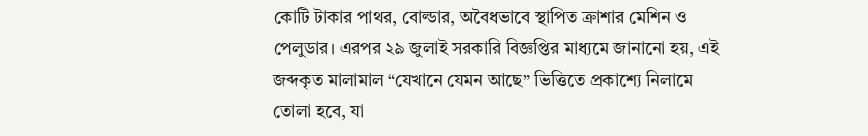কোটি টাকার পাথর, বোল্ডার, অবৈধভাবে স্থাপিত ক্রাশার মেশিন ও পেলুডার। এরপর ২৯ জুলাই সরকারি বিজ্ঞপ্তির মাধ্যমে জানানো হয়, এই জব্দকৃত মালামাল “যেখানে যেমন আছে” ভিত্তিতে প্রকাশ্যে নিলামে তোলা হবে, যা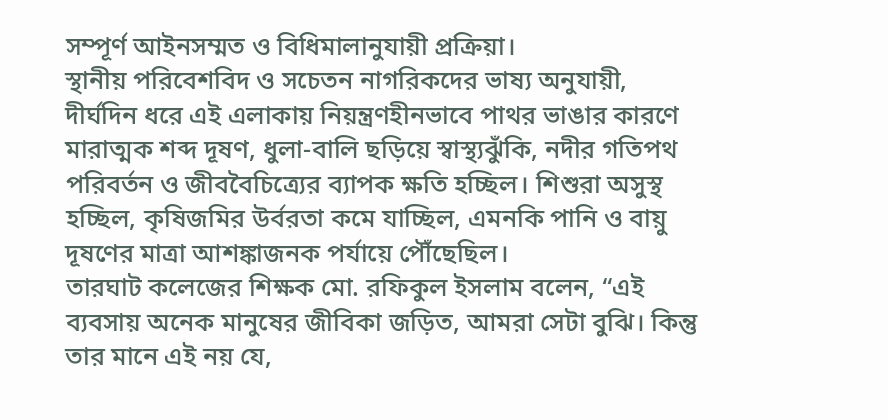সম্পূর্ণ আইনসম্মত ও বিধিমালানুযায়ী প্রক্রিয়া।
স্থানীয় পরিবেশবিদ ও সচেতন নাগরিকদের ভাষ্য অনুযায়ী, দীর্ঘদিন ধরে এই এলাকায় নিয়ন্ত্রণহীনভাবে পাথর ভাঙার কারণে মারাত্মক শব্দ দূষণ, ধুলা-বালি ছড়িয়ে স্বাস্থ্যঝুঁকি, নদীর গতিপথ পরিবর্তন ও জীববৈচিত্র্যের ব্যাপক ক্ষতি হচ্ছিল। শিশুরা অসুস্থ হচ্ছিল, কৃষিজমির উর্বরতা কমে যাচ্ছিল, এমনকি পানি ও বায়ু দূষণের মাত্রা আশঙ্কাজনক পর্যায়ে পৌঁছেছিল।
তারঘাট কলেজের শিক্ষক মো. রফিকুল ইসলাম বলেন, “এই ব্যবসায় অনেক মানুষের জীবিকা জড়িত, আমরা সেটা বুঝি। কিন্তু তার মানে এই নয় যে,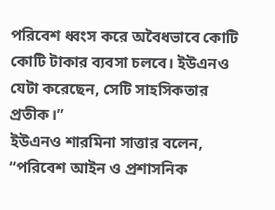পরিবেশ ধ্বংস করে অবৈধভাবে কোটি কোটি টাকার ব্যবসা চলবে। ইউএনও যেটা করেছেন, সেটি সাহসিকতার প্রতীক।”
ইউএনও শারমিনা সাত্তার বলেন, “পরিবেশ আইন ও প্রশাসনিক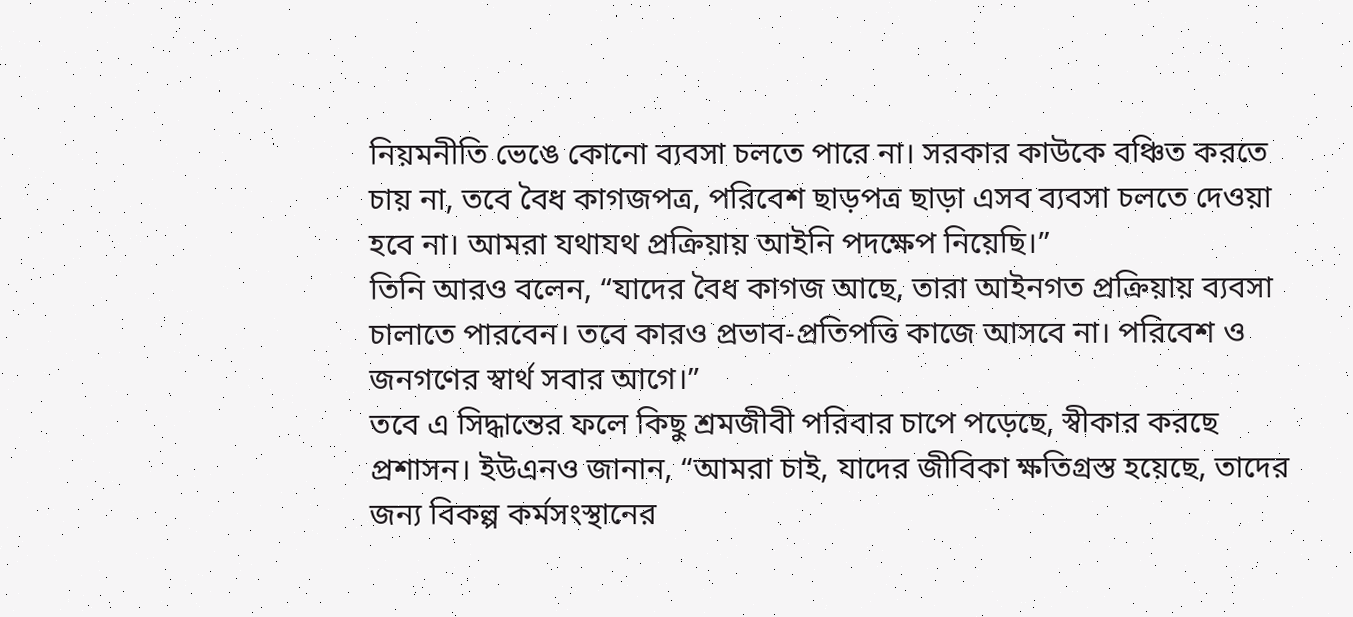নিয়মনীতি ভেঙে কোনো ব্যবসা চলতে পারে না। সরকার কাউকে বঞ্চিত করতে চায় না, তবে বৈধ কাগজপত্র, পরিবেশ ছাড়পত্র ছাড়া এসব ব্যবসা চলতে দেওয়া হবে না। আমরা যথাযথ প্রক্রিয়ায় আইনি পদক্ষেপ নিয়েছি।”
তিনি আরও বলেন, “যাদের বৈধ কাগজ আছে, তারা আইনগত প্রক্রিয়ায় ব্যবসা চালাতে পারবেন। তবে কারও প্রভাব-প্রতিপত্তি কাজে আসবে না। পরিবেশ ও জনগণের স্বার্থ সবার আগে।”
তবে এ সিদ্ধান্তের ফলে কিছু শ্রমজীবী পরিবার চাপে পড়েছে, স্বীকার করছে প্রশাসন। ইউএনও জানান, “আমরা চাই, যাদের জীবিকা ক্ষতিগ্রস্ত হয়েছে, তাদের জন্য বিকল্প কর্মসংস্থানের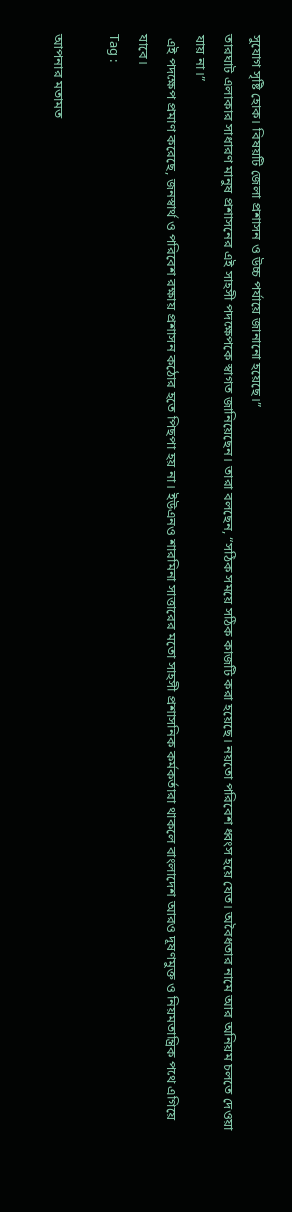সুযোগ সৃষ্টি হোক। বিষয়টি জেলা প্রশাসন ও উচ্চ পর্যায়ে জানানো হয়েছে।”
তারঘাট এলাকার সাধারণ মানুষ প্রশাসনের এই সাহসী পদক্ষেপকে স্বাগত জানিয়েছেন। তারা বলছেন, “সঠিক সময়ে সঠিক কাজটি করা হয়েছে। নয়তো পরিবেশ ধ্বংস হয়ে যেত। অবৈধতার নামে আর অনিয়ম চলতে দেওয়া যায় না।”
 এই পদক্ষেপ প্রমাণ করেছে, জনস্বার্থ ও পরিবেশ রক্ষায় প্রশাসন কঠোর হতে পিছপা হয় না। ইউএনও শারমিনা সাত্তারের মতো সাহসী প্রশাসনিক কর্মকর্তারা থাকলে বাংলাদেশ আরও দূষণমুক্ত ও নিয়মতান্ত্রিক পথে এগিয়ে যাবে।
Tag :

আপনার মতামত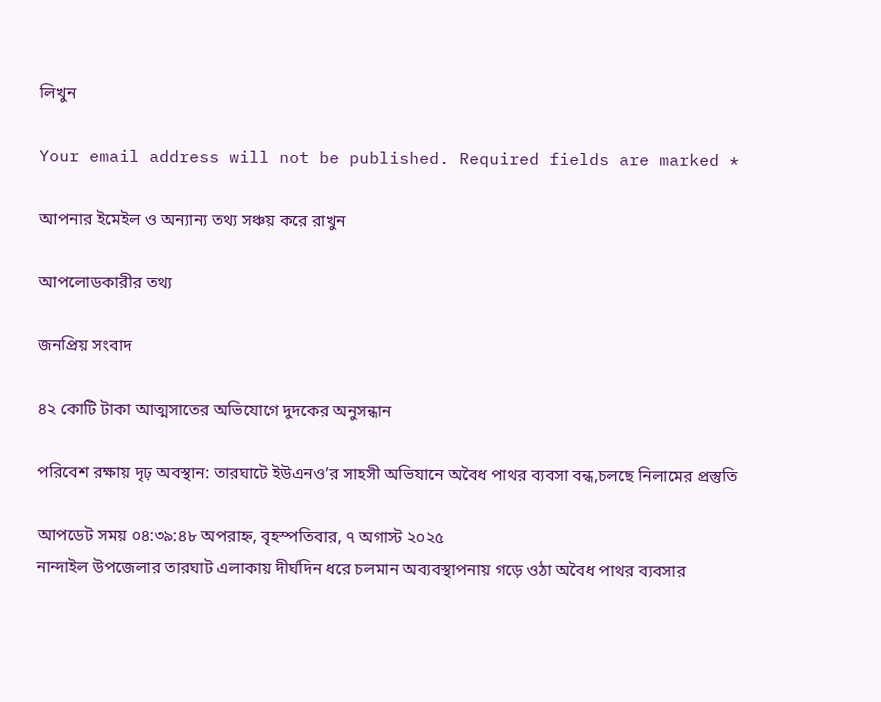লিখুন

Your email address will not be published. Required fields are marked *

আপনার ইমেইল ও অন্যান্য তথ্য সঞ্চয় করে রাখুন

আপলোডকারীর তথ্য

জনপ্রিয় সংবাদ

৪২ কোটি টাকা আত্মসাতের অভিযোগে দুদকের অনুসন্ধান

পরিবেশ রক্ষায় দৃঢ় অবস্থান: তারঘাটে ইউএনও’র সাহসী অভিযানে অবৈধ পাথর ব্যবসা বন্ধ,চলছে নিলামের প্রস্তুতি

আপডেট সময় ০৪:৩৯:৪৮ অপরাহ্ন, বৃহস্পতিবার, ৭ অগাস্ট ২০২৫
নান্দাইল উপজেলার তারঘাট এলাকায় দীর্ঘদিন ধরে চলমান অব্যবস্থাপনায় গড়ে ওঠা অবৈধ পাথর ব্যবসার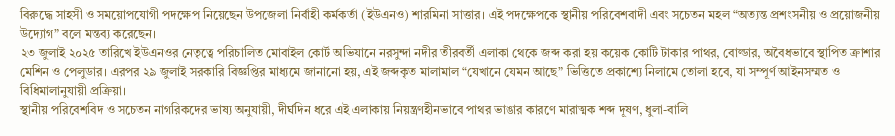বিরুদ্ধে সাহসী ও সময়োপযোগী পদক্ষেপ নিয়েছেন উপজেলা নির্বাহী কর্মকর্তা (ইউএনও) শারমিনা সাত্তার। এই পদক্ষেপকে স্থানীয় পরিবেশবাদী এবং সচেতন মহল “অত্যন্ত প্রশংসনীয় ও প্রয়োজনীয় উদ্যোগ” বলে মন্তব্য করেছেন।
২৩ জুলাই ২০২৫ তারিখে ইউএনওর নেতৃত্বে পরিচালিত মোবাইল কোর্ট অভিযানে নরসুন্দা নদীর তীরবর্তী এলাকা থেকে জব্দ করা হয় কয়েক কোটি টাকার পাথর, বোল্ডার, অবৈধভাবে স্থাপিত ক্রাশার মেশিন ও পেলুডার। এরপর ২৯ জুলাই সরকারি বিজ্ঞপ্তির মাধ্যমে জানানো হয়, এই জব্দকৃত মালামাল “যেখানে যেমন আছে” ভিত্তিতে প্রকাশ্যে নিলামে তোলা হবে, যা সম্পূর্ণ আইনসম্মত ও বিধিমালানুযায়ী প্রক্রিয়া।
স্থানীয় পরিবেশবিদ ও সচেতন নাগরিকদের ভাষ্য অনুযায়ী, দীর্ঘদিন ধরে এই এলাকায় নিয়ন্ত্রণহীনভাবে পাথর ভাঙার কারণে মারাত্মক শব্দ দূষণ, ধুলা-বালি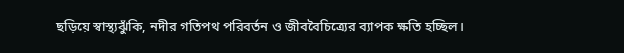ছড়িয়ে স্বাস্থ্যঝুঁকি, নদীর গতিপথ পরিবর্তন ও জীববৈচিত্র্যের ব্যাপক ক্ষতি হচ্ছিল।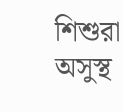শিশুরা অসুস্থ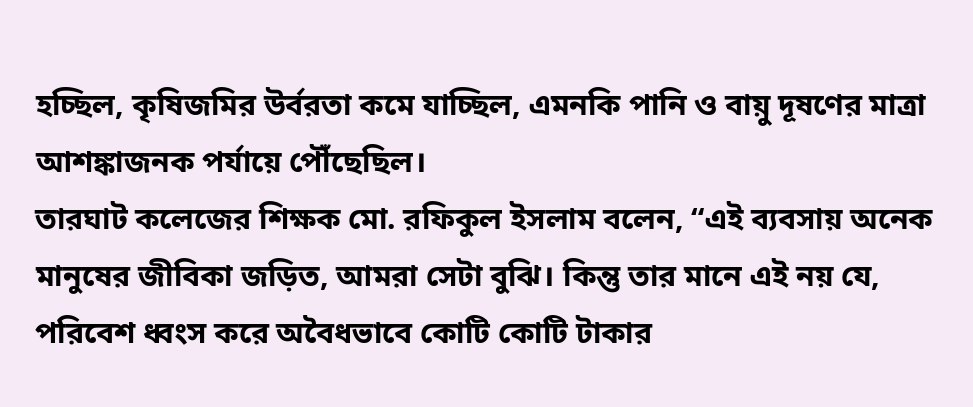হচ্ছিল, কৃষিজমির উর্বরতা কমে যাচ্ছিল, এমনকি পানি ও বায়ু দূষণের মাত্রা আশঙ্কাজনক পর্যায়ে পৌঁছেছিল।
তারঘাট কলেজের শিক্ষক মো. রফিকুল ইসলাম বলেন, “এই ব্যবসায় অনেক মানুষের জীবিকা জড়িত, আমরা সেটা বুঝি। কিন্তু তার মানে এই নয় যে, পরিবেশ ধ্বংস করে অবৈধভাবে কোটি কোটি টাকার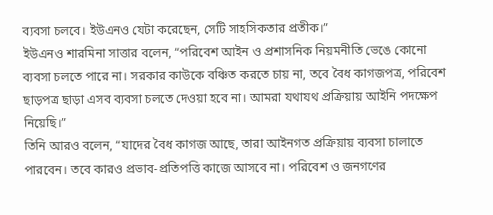ব্যবসা চলবে। ইউএনও যেটা করেছেন, সেটি সাহসিকতার প্রতীক।”
ইউএনও শারমিনা সাত্তার বলেন, “পরিবেশ আইন ও প্রশাসনিক নিয়মনীতি ভেঙে কোনো ব্যবসা চলতে পারে না। সরকার কাউকে বঞ্চিত করতে চায় না, তবে বৈধ কাগজপত্র, পরিবেশ ছাড়পত্র ছাড়া এসব ব্যবসা চলতে দেওয়া হবে না। আমরা যথাযথ প্রক্রিয়ায় আইনি পদক্ষেপ নিয়েছি।”
তিনি আরও বলেন, “যাদের বৈধ কাগজ আছে, তারা আইনগত প্রক্রিয়ায় ব্যবসা চালাতে পারবেন। তবে কারও প্রভাব-প্রতিপত্তি কাজে আসবে না। পরিবেশ ও জনগণের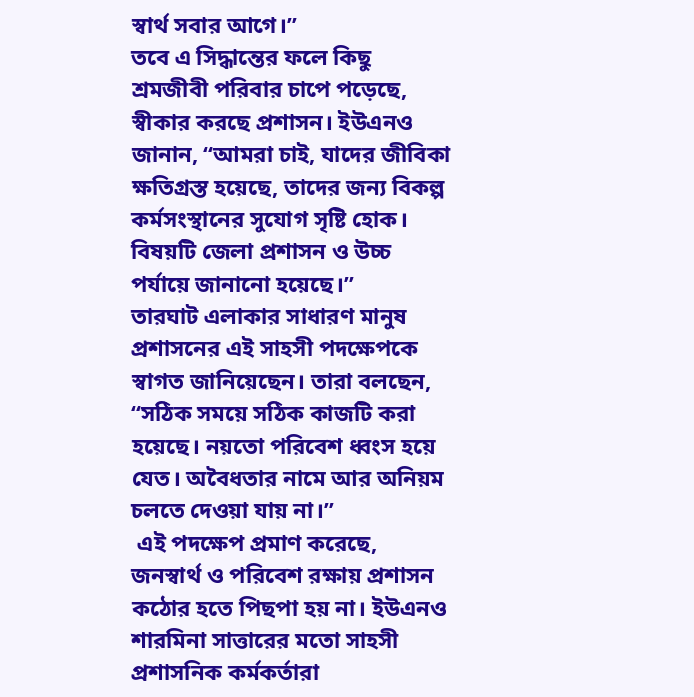স্বার্থ সবার আগে।”
তবে এ সিদ্ধান্তের ফলে কিছু শ্রমজীবী পরিবার চাপে পড়েছে, স্বীকার করছে প্রশাসন। ইউএনও জানান, “আমরা চাই, যাদের জীবিকা ক্ষতিগ্রস্ত হয়েছে, তাদের জন্য বিকল্প কর্মসংস্থানের সুযোগ সৃষ্টি হোক। বিষয়টি জেলা প্রশাসন ও উচ্চ পর্যায়ে জানানো হয়েছে।”
তারঘাট এলাকার সাধারণ মানুষ প্রশাসনের এই সাহসী পদক্ষেপকে স্বাগত জানিয়েছেন। তারা বলছেন, “সঠিক সময়ে সঠিক কাজটি করা হয়েছে। নয়তো পরিবেশ ধ্বংস হয়ে যেত। অবৈধতার নামে আর অনিয়ম চলতে দেওয়া যায় না।”
 এই পদক্ষেপ প্রমাণ করেছে, জনস্বার্থ ও পরিবেশ রক্ষায় প্রশাসন কঠোর হতে পিছপা হয় না। ইউএনও শারমিনা সাত্তারের মতো সাহসী প্রশাসনিক কর্মকর্তারা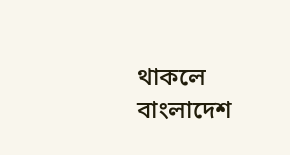থাকলে বাংলাদেশ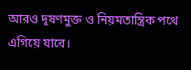আরও দূষণমুক্ত ও নিয়মতান্ত্রিক পথে এগিয়ে যাবে।